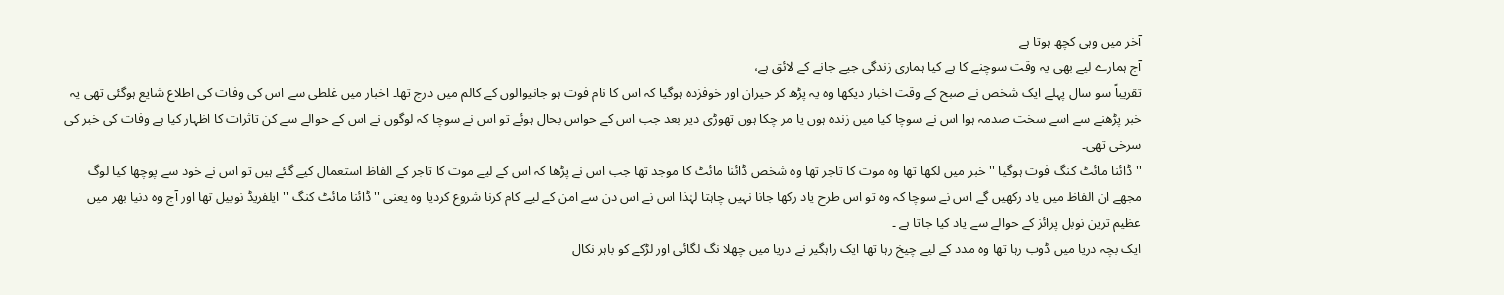آخر میں وہی کچھ ہوتا ہے
آج ہمارے لیے بھی یہ وقت سوچنے کا ہے کیا ہماری زندگی جیے جانے کے لائق ہے،
تقریباً سو سال پہلے ایک شخص نے صبح کے وقت اخبار دیکھا وہ یہ پڑھ کر حیران اور خوفزدہ ہوگیا کہ اس کا نام فوت ہو جانیوالوں کے کالم میں درج تھا۔ اخبار میں غلطی سے اس کی وفات کی اطلاع شایع ہوگئی تھی یہ خبر پڑھنے سے اسے سخت صدمہ ہوا اس نے سوچا کیا میں زندہ ہوں یا مر چکا ہوں تھوڑی دیر بعد جب اس کے حواس بحال ہوئے تو اس نے سوچا کہ لوگوں نے اس کے حوالے سے کن تاثرات کا اظہار کیا ہے وفات کی خبر کی سرخی تھی۔
'' ڈائنا مائٹ کنگ فوت ہوگیا '' خبر میں لکھا تھا وہ موت کا تاجر تھا وہ شخص ڈائنا مائٹ کا موجد تھا جب اس نے پڑھا کہ اس کے لیے موت کا تاجر کے الفاظ استعمال کیے گئے ہیں تو اس نے خود سے پوچھا کیا لوگ مجھے ان الفاظ میں یاد رکھیں گے اس نے سوچا کہ وہ تو اس طرح یاد رکھا جانا نہیں چاہتا لہٰذا اس نے اس دن سے امن کے لیے کام کرنا شروع کردیا وہ یعنی ''ڈائنا مائٹ کنگ '' ایلفریڈ نوبیل تھا اور آج وہ دنیا بھر میں عظیم ترین نوبل پرائز کے حوالے سے یاد کیا جاتا ہے ۔
ایک بچہ دریا میں ڈوب رہا تھا وہ مدد کے لیے چیخ رہا تھا ایک راہگیر نے دریا میں چھلا نگ لگائی اور لڑکے کو باہر نکال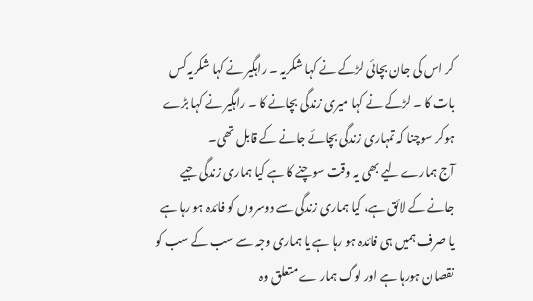کر اس کی جان بچائی لڑکے نے کہا شکریہ ۔ راہگیر نے کہا شکریہ کس بات کا ۔ لڑکے نے کہا میری زندگی بچانے کا ۔ راہگیر نے کہا بڑے ہوکر سوچنا کہ تمہاری زندگی بچائے جانے کے قابل تھی۔
آج ہمارے لیے بھی یہ وقت سوچنے کا ہے کیا ہماری زندگی جیے جانے کے لائق ہے، کیا ہماری زندگی سے دوسروں کو فائدہ ہو رہا ہے یا صرف ہمیں ہی فائدہ ہو رہا ہے یا ہماری وجہ سے سب کے سب کو نقصان ہورہا ہے اور لوگ ہمار ے متعلق وہ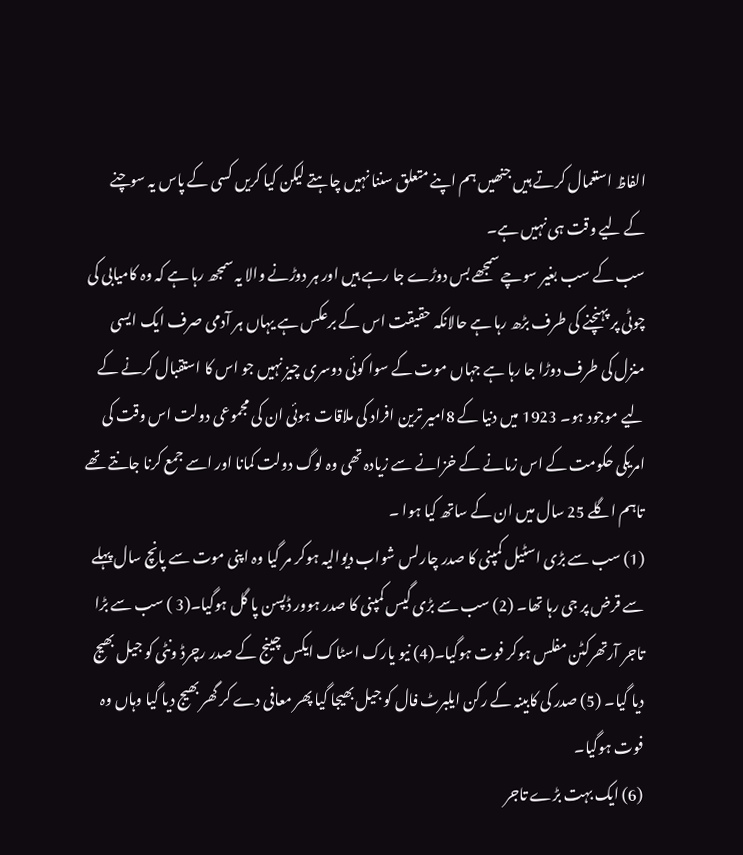الفاظ استعمال کرتے ہیں جنھیں ہم اپنے متعلق سننا نہیں چاہتے لیکن کیا کریں کسی کے پاس یہ سوچنے کے لیے وقت ہی نہیں ہے۔
سب کے سب بغیر سوچے سمجھے بس دوڑے جا رہے ہیں اور ہر دوڑنے والا یہ سمجھ رہا ہے کہ وہ کامیابی کی چوٹی پر پہنچنے کی طرف بڑھ رہا ہے حالانکہ حقیقت اس کے برعکس ہے یہاں ہر آدمی صرف ایک ایسی منزل کی طرف دوڑا جا رہا ہے جہاں موت کے سوا کوئی دوسری چیز نہیں جو اس کا استقبال کرنے کے لیے موجود ہو۔ 1923 میں دنیا کے 8امیر ترین افراد کی ملاقات ہوئی ان کی مجموعی دولت اس وقت کی امریکی حکومت کے اس زمانے کے خزانے سے زیادہ تھی وہ لوگ دولت کمانا اور اسے جمع کرنا جانتے تھے تاہم اگلے 25 سال میں ان کے ساتھ کیا ہوا ۔
(1) سب سے بڑی اسٹیل کمپنی کا صدر چارلس شواب دیوالیہ ہوکر مر گیا وہ اپنی موت سے پانچ سال پہلے سے قرض پر جی رہا تھا۔ (2) سب سے بڑی گیس کمپنی کا صدر ہوور ڈپسن پا گل ہوگیا۔(3 ) سب سے بڑا تاجر آرتھرکٹن مفلس ہوکر فوت ہوگیا۔(4) نیو یارک اسٹاک ایکس چینج کے صدر رچرڈ ونٹی کو جیل بھیج دیا گیا۔ (5) صدر کی کابینہ کے رکن ایلبرٹ فال کو جیل بھیجا گیا پھر معافی دے کر گھر بھیج دیا گیا وہاں وہ فوت ہوگیا۔
(6) ایک بہت بڑے تاجر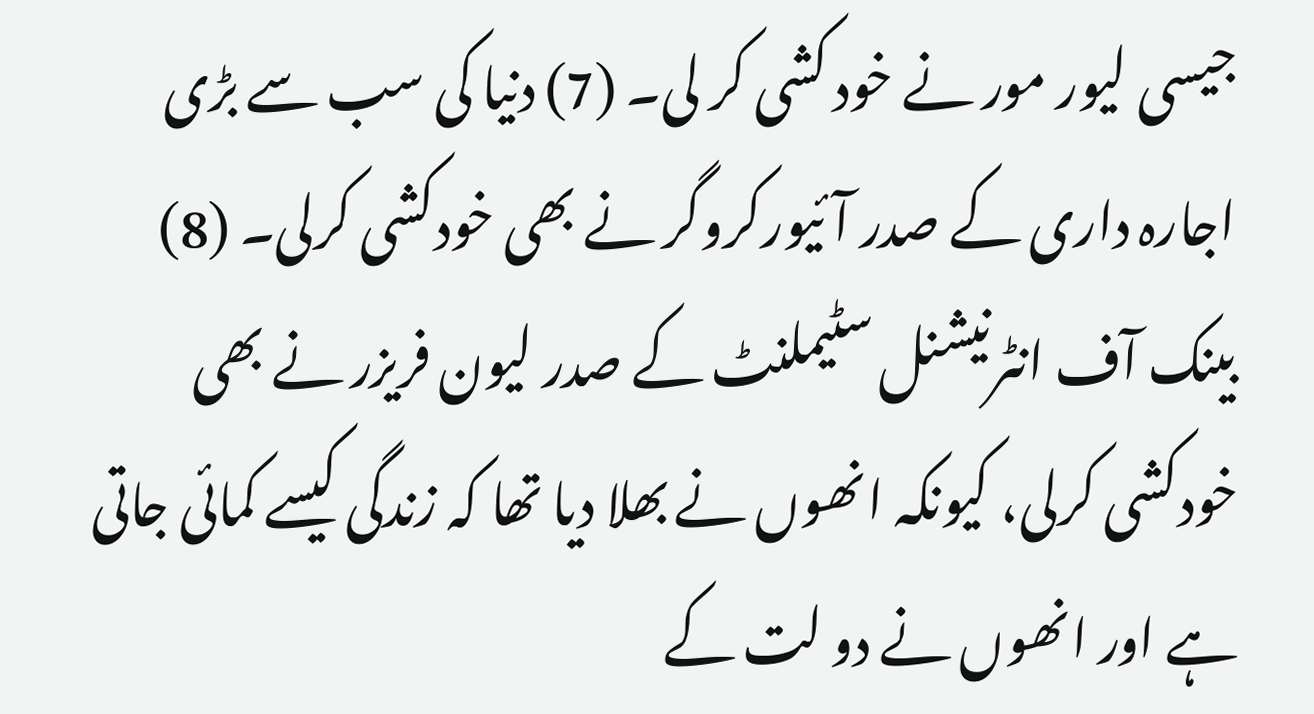جیسی لیور مور نے خود کشی کر لی۔ (7) دنیا کی سب سے بڑی اجارہ داری کے صدر آئیورکروگر نے بھی خودکشی کرلی۔ (8) بینک آف انٹرنیشنل سٹیملنٹ کے صدر لیون فریزر نے بھی خودکشی کرلی، کیونکہ انھوں نے بھلا دیا تھا کہ زندگی کیسے کمائی جاتی ہے اور انھوں نے دو لت کے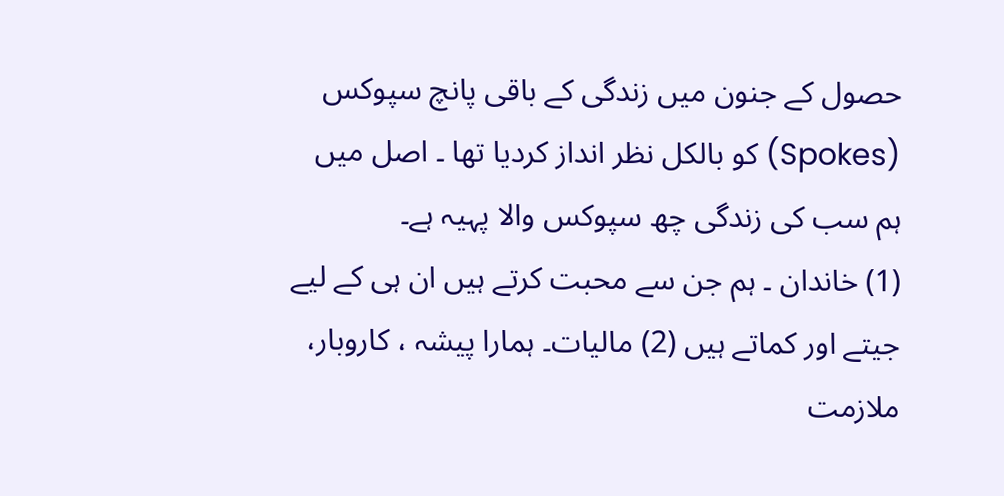حصول کے جنون میں زندگی کے باقی پانچ سپوکس (Spokes) کو بالکل نظر انداز کردیا تھا ۔ اصل میں ہم سب کی زندگی چھ سپوکس والا پہیہ ہے۔
(1) خاندان ۔ ہم جن سے محبت کرتے ہیں ان ہی کے لیے جیتے اور کماتے ہیں (2) مالیات۔ ہمارا پیشہ ، کاروبار، ملازمت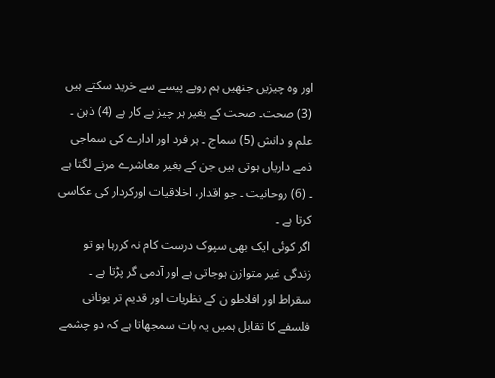اور وہ چیزیں جنھیں ہم روپے پیسے سے خرید سکتے ہیں (3) صحت۔ صحت کے بغیر ہر چیز بے کار ہے (4) ذہن ۔ علم و دانش (5) سماج ۔ ہر فرد اور ادارے کی سماجی ذمے داریاں ہوتی ہیں جن کے بغیر معاشرے مرنے لگتا ہے ۔ (6) روحانیت ۔ جو اقدار، اخلاقیات اورکردار کی عکاسی کرتا ہے ۔
اگر کوئی ایک بھی سپوک درست کام نہ کررہا ہو تو زندگی غیر متوازن ہوجاتی ہے اور آدمی گر پڑتا ہے ۔ سقراط اور افلاطو ن کے نظریات اور قدیم تر یونانی فلسفے کا تقابل ہمیں یہ بات سمجھاتا ہے کہ دو چشمے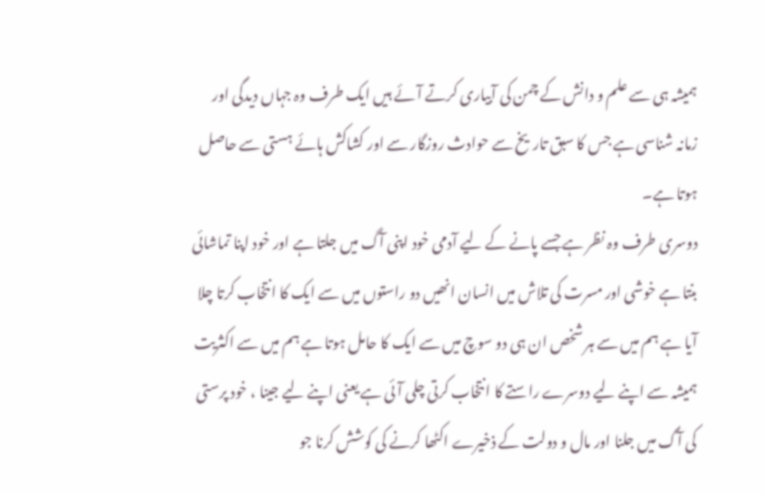ہمیشہ ہی سے علم و دانش کے چمن کی آبیاری کرتے آئے ہیں ایک طرف وہ جہاں دیدگی اور زمانہ شناسی ہے جس کا سبق تاریخ سے حوادث روزگار سے اور کشاکش ہائے ہستی سے حاصل ہوتا ہے۔
دوسری طرف وہ نظر ہے جسے پانے کے لیے آدمی خود اپنی آگ میں جلتا ہے اور خود اپنا تماشائی بنتا ہے خوشی اور مسرت کی تلاش میں انسان انھیں دو راستوں میں سے ایک کا انتخاب کرتا چلا آیا ہے ہم میں سے ہر شخص ان ہی دو سوچ میں سے ایک کا حامل ہوتا ہے ہم میں سے اکثریت ہمیشہ سے اپنے لیے دوسرے راستے کا انتخاب کرتی چلی آئی ہے یعنی اپنے لیے جینا ، خود پرستی کی آگ میں جلنا اور مال و دولت کے ذخیرے اکٹھا کرنے کی کوشش کرنا جو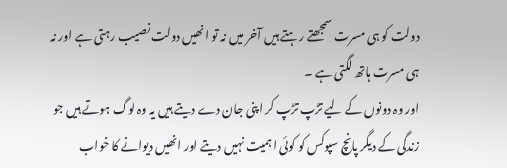دولت کو ہی مسرت سمجھتے رہتے ہیں آخر میں نہ تو انھیں دولت نصیب رہتی ہے اور نہ ہی مسرت ہاتھ لگتی ہے ۔
اور وہ دونوں کے لیے تڑپ تڑپ کر اپنی جان دے دیتے ہیں یہ وہ لوگ ہوتے ہیں جو زندگی کے دیگر پانچ سپوکس کو کوئی اہمیت نہیں دیتے اور انھیں دیوانے کا خواب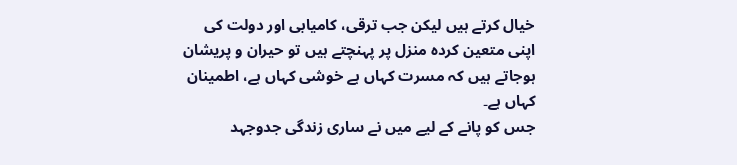خیال کرتے ہیں لیکن جب ترقی، کامیابی اور دولت کی اپنی متعین کردہ منزل پر پہنچتے ہیں تو حیران و پریشان ہوجاتے ہیں کہ مسرت کہاں ہے خوشی کہاں ہے، اطمینان کہاں ہے۔
جس کو پانے کے لیے میں نے ساری زندگی جدوجہد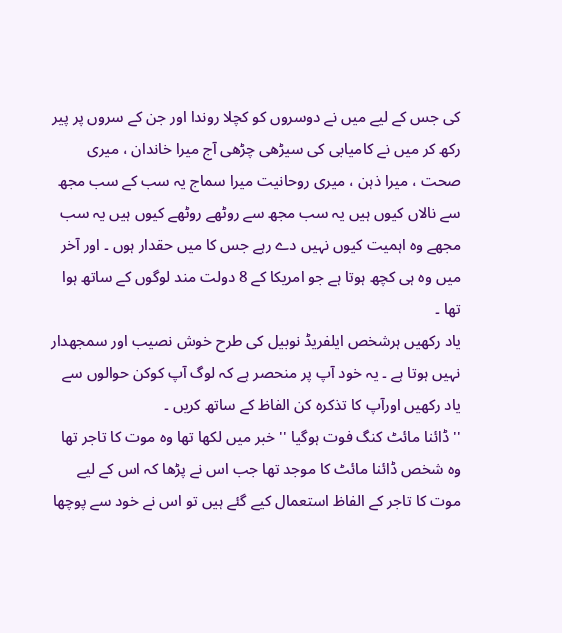کی جس کے لیے میں نے دوسروں کو کچلا روندا اور جن کے سروں پر پیر رکھ کر میں نے کامیابی کی سیڑھی چڑھی آج میرا خاندان ، میری صحت ، میرا ذہن ، میری روحانیت میرا سماج یہ سب کے سب مجھ سے نالاں کیوں ہیں یہ سب مجھ سے روٹھے روٹھے کیوں ہیں یہ سب مجھے وہ اہمیت کیوں نہیں دے رہے جس کا میں حقدار ہوں ۔ اور آخر میں وہ ہی کچھ ہوتا ہے جو امریکا کے 8 دولت مند لوگوں کے ساتھ ہوا تھا ۔
یاد رکھیں ہرشخص ایلفریڈ نوبیل کی طرح خوش نصیب اور سمجھدار نہیں ہوتا ہے ۔ یہ خود آپ پر منحصر ہے کہ لوگ آپ کوکن حوالوں سے یاد رکھیں اورآپ کا تذکرہ کن الفاظ کے ساتھ کریں ۔
'' ڈائنا مائٹ کنگ فوت ہوگیا '' خبر میں لکھا تھا وہ موت کا تاجر تھا وہ شخص ڈائنا مائٹ کا موجد تھا جب اس نے پڑھا کہ اس کے لیے موت کا تاجر کے الفاظ استعمال کیے گئے ہیں تو اس نے خود سے پوچھا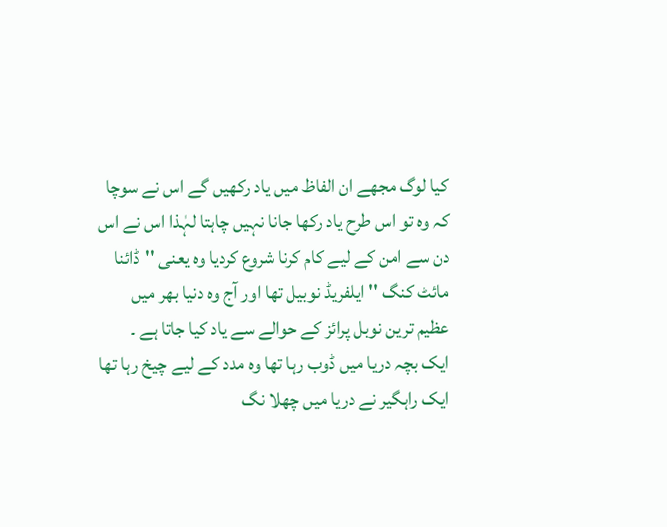کیا لوگ مجھے ان الفاظ میں یاد رکھیں گے اس نے سوچا کہ وہ تو اس طرح یاد رکھا جانا نہیں چاہتا لہٰذا اس نے اس دن سے امن کے لیے کام کرنا شروع کردیا وہ یعنی ''ڈائنا مائٹ کنگ '' ایلفریڈ نوبیل تھا اور آج وہ دنیا بھر میں عظیم ترین نوبل پرائز کے حوالے سے یاد کیا جاتا ہے ۔
ایک بچہ دریا میں ڈوب رہا تھا وہ مدد کے لیے چیخ رہا تھا ایک راہگیر نے دریا میں چھلا نگ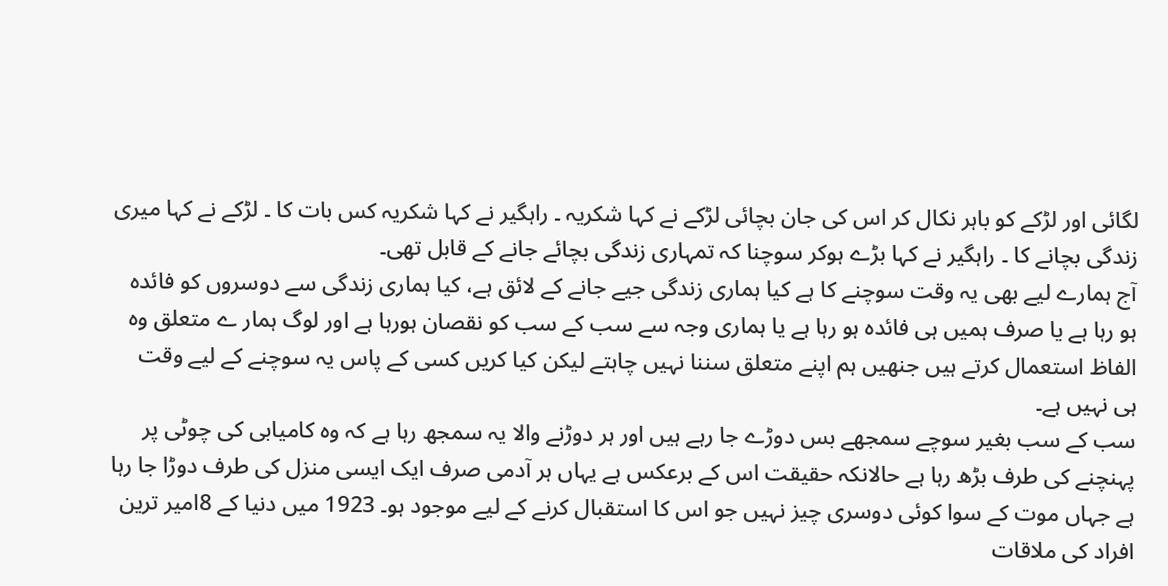لگائی اور لڑکے کو باہر نکال کر اس کی جان بچائی لڑکے نے کہا شکریہ ۔ راہگیر نے کہا شکریہ کس بات کا ۔ لڑکے نے کہا میری زندگی بچانے کا ۔ راہگیر نے کہا بڑے ہوکر سوچنا کہ تمہاری زندگی بچائے جانے کے قابل تھی۔
آج ہمارے لیے بھی یہ وقت سوچنے کا ہے کیا ہماری زندگی جیے جانے کے لائق ہے، کیا ہماری زندگی سے دوسروں کو فائدہ ہو رہا ہے یا صرف ہمیں ہی فائدہ ہو رہا ہے یا ہماری وجہ سے سب کے سب کو نقصان ہورہا ہے اور لوگ ہمار ے متعلق وہ الفاظ استعمال کرتے ہیں جنھیں ہم اپنے متعلق سننا نہیں چاہتے لیکن کیا کریں کسی کے پاس یہ سوچنے کے لیے وقت ہی نہیں ہے۔
سب کے سب بغیر سوچے سمجھے بس دوڑے جا رہے ہیں اور ہر دوڑنے والا یہ سمجھ رہا ہے کہ وہ کامیابی کی چوٹی پر پہنچنے کی طرف بڑھ رہا ہے حالانکہ حقیقت اس کے برعکس ہے یہاں ہر آدمی صرف ایک ایسی منزل کی طرف دوڑا جا رہا ہے جہاں موت کے سوا کوئی دوسری چیز نہیں جو اس کا استقبال کرنے کے لیے موجود ہو۔ 1923 میں دنیا کے 8امیر ترین افراد کی ملاقات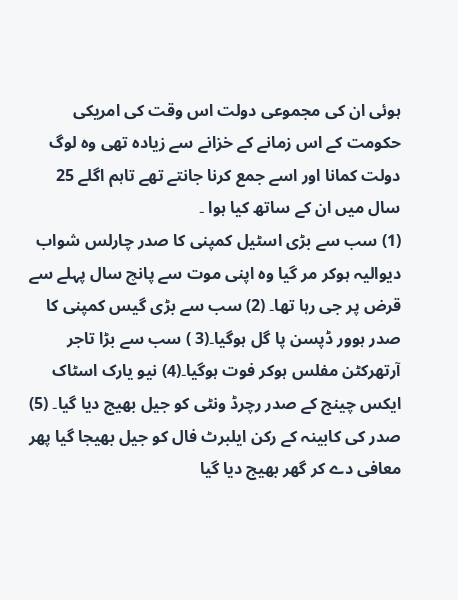ہوئی ان کی مجموعی دولت اس وقت کی امریکی حکومت کے اس زمانے کے خزانے سے زیادہ تھی وہ لوگ دولت کمانا اور اسے جمع کرنا جانتے تھے تاہم اگلے 25 سال میں ان کے ساتھ کیا ہوا ۔
(1) سب سے بڑی اسٹیل کمپنی کا صدر چارلس شواب دیوالیہ ہوکر مر گیا وہ اپنی موت سے پانچ سال پہلے سے قرض پر جی رہا تھا۔ (2) سب سے بڑی گیس کمپنی کا صدر ہوور ڈپسن پا گل ہوگیا۔(3 ) سب سے بڑا تاجر آرتھرکٹن مفلس ہوکر فوت ہوگیا۔(4) نیو یارک اسٹاک ایکس چینج کے صدر رچرڈ ونٹی کو جیل بھیج دیا گیا۔ (5) صدر کی کابینہ کے رکن ایلبرٹ فال کو جیل بھیجا گیا پھر معافی دے کر گھر بھیج دیا گیا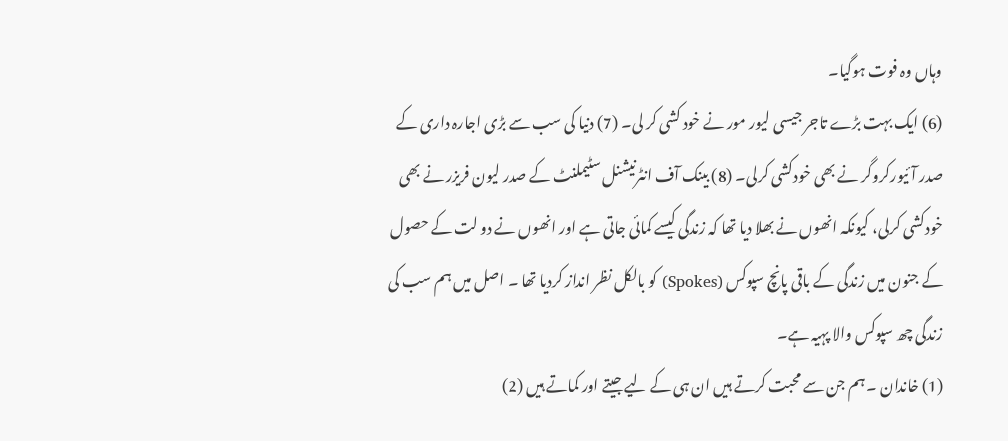وہاں وہ فوت ہوگیا۔
(6) ایک بہت بڑے تاجر جیسی لیور مور نے خود کشی کر لی۔ (7) دنیا کی سب سے بڑی اجارہ داری کے صدر آئیورکروگر نے بھی خودکشی کرلی۔ (8) بینک آف انٹرنیشنل سٹیملنٹ کے صدر لیون فریزر نے بھی خودکشی کرلی، کیونکہ انھوں نے بھلا دیا تھا کہ زندگی کیسے کمائی جاتی ہے اور انھوں نے دو لت کے حصول کے جنون میں زندگی کے باقی پانچ سپوکس (Spokes) کو بالکل نظر انداز کردیا تھا ۔ اصل میں ہم سب کی زندگی چھ سپوکس والا پہیہ ہے۔
(1) خاندان ۔ ہم جن سے محبت کرتے ہیں ان ہی کے لیے جیتے اور کماتے ہیں (2)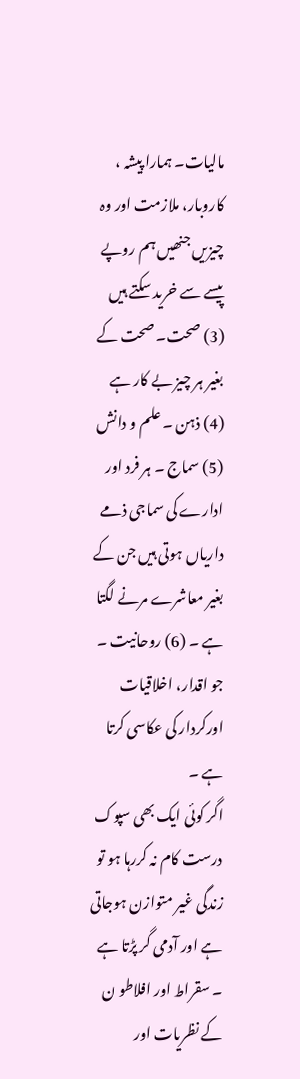مالیات۔ ہمارا پیشہ ، کاروبار، ملازمت اور وہ چیزیں جنھیں ہم روپے پیسے سے خرید سکتے ہیں (3) صحت۔ صحت کے بغیر ہر چیز بے کار ہے (4) ذہن ۔ علم و دانش (5) سماج ۔ ہر فرد اور ادارے کی سماجی ذمے داریاں ہوتی ہیں جن کے بغیر معاشرے مرنے لگتا ہے ۔ (6) روحانیت ۔ جو اقدار، اخلاقیات اورکردار کی عکاسی کرتا ہے ۔
اگر کوئی ایک بھی سپوک درست کام نہ کررہا ہو تو زندگی غیر متوازن ہوجاتی ہے اور آدمی گر پڑتا ہے ۔ سقراط اور افلاطو ن کے نظریات اور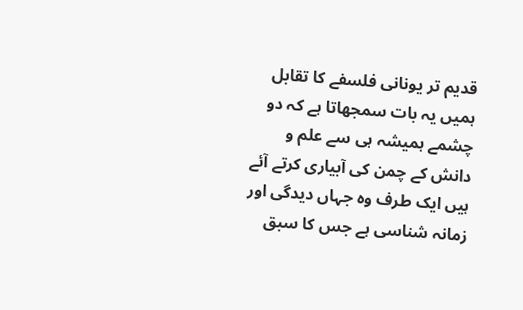قدیم تر یونانی فلسفے کا تقابل ہمیں یہ بات سمجھاتا ہے کہ دو چشمے ہمیشہ ہی سے علم و دانش کے چمن کی آبیاری کرتے آئے ہیں ایک طرف وہ جہاں دیدگی اور زمانہ شناسی ہے جس کا سبق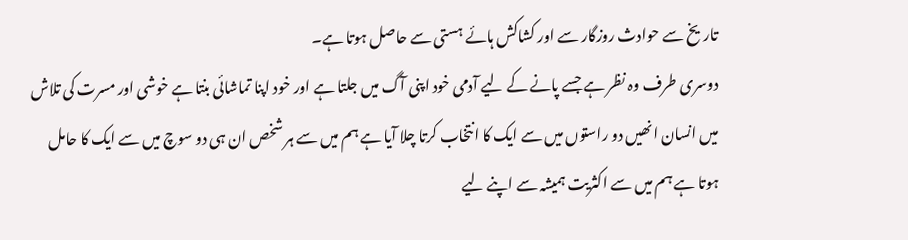تاریخ سے حوادث روزگار سے اور کشاکش ہائے ہستی سے حاصل ہوتا ہے۔
دوسری طرف وہ نظر ہے جسے پانے کے لیے آدمی خود اپنی آگ میں جلتا ہے اور خود اپنا تماشائی بنتا ہے خوشی اور مسرت کی تلاش میں انسان انھیں دو راستوں میں سے ایک کا انتخاب کرتا چلا آیا ہے ہم میں سے ہر شخص ان ہی دو سوچ میں سے ایک کا حامل ہوتا ہے ہم میں سے اکثریت ہمیشہ سے اپنے لیے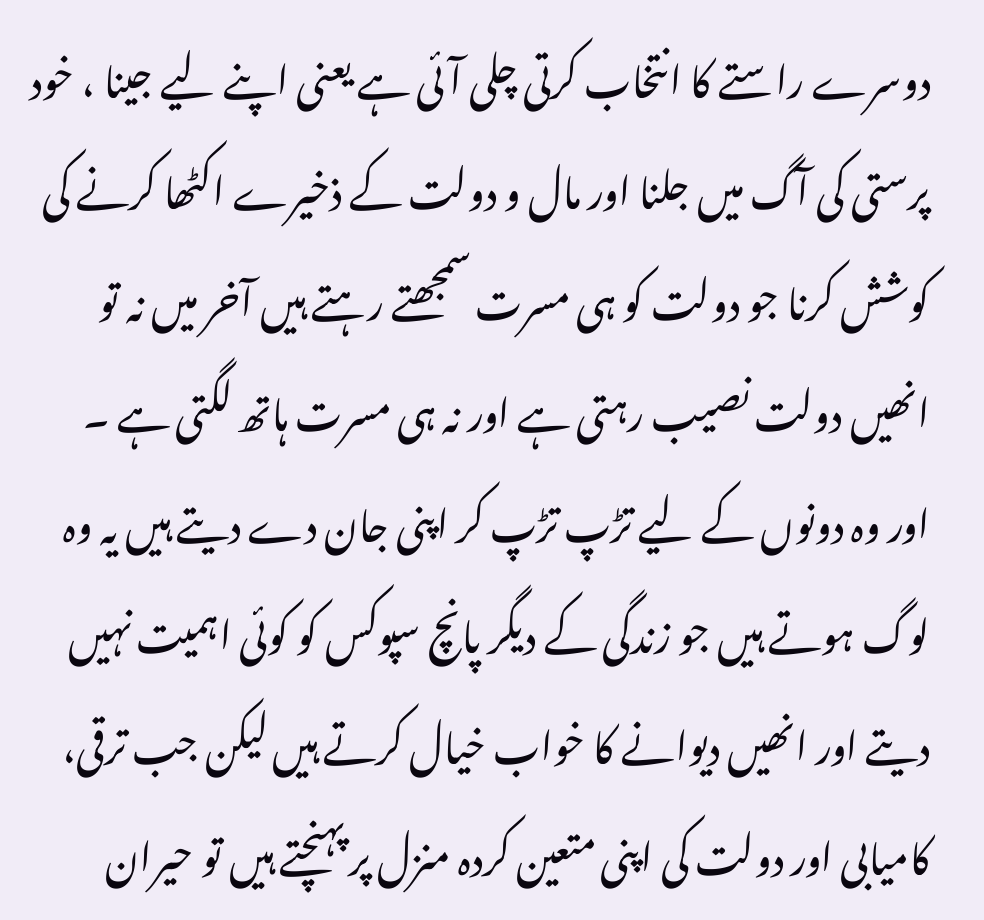دوسرے راستے کا انتخاب کرتی چلی آئی ہے یعنی اپنے لیے جینا ، خود پرستی کی آگ میں جلنا اور مال و دولت کے ذخیرے اکٹھا کرنے کی کوشش کرنا جو دولت کو ہی مسرت سمجھتے رہتے ہیں آخر میں نہ تو انھیں دولت نصیب رہتی ہے اور نہ ہی مسرت ہاتھ لگتی ہے ۔
اور وہ دونوں کے لیے تڑپ تڑپ کر اپنی جان دے دیتے ہیں یہ وہ لوگ ہوتے ہیں جو زندگی کے دیگر پانچ سپوکس کو کوئی اہمیت نہیں دیتے اور انھیں دیوانے کا خواب خیال کرتے ہیں لیکن جب ترقی، کامیابی اور دولت کی اپنی متعین کردہ منزل پر پہنچتے ہیں تو حیران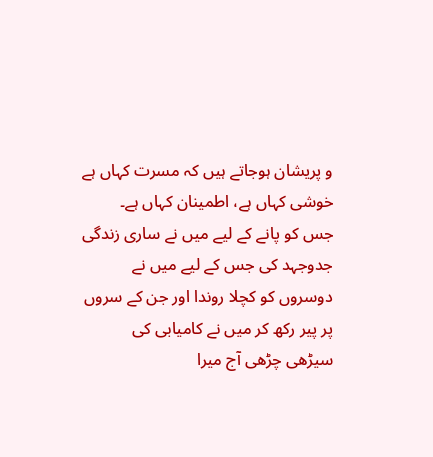و پریشان ہوجاتے ہیں کہ مسرت کہاں ہے خوشی کہاں ہے، اطمینان کہاں ہے۔
جس کو پانے کے لیے میں نے ساری زندگی جدوجہد کی جس کے لیے میں نے دوسروں کو کچلا روندا اور جن کے سروں پر پیر رکھ کر میں نے کامیابی کی سیڑھی چڑھی آج میرا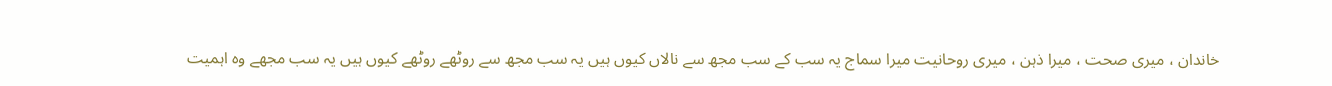خاندان ، میری صحت ، میرا ذہن ، میری روحانیت میرا سماج یہ سب کے سب مجھ سے نالاں کیوں ہیں یہ سب مجھ سے روٹھے روٹھے کیوں ہیں یہ سب مجھے وہ اہمیت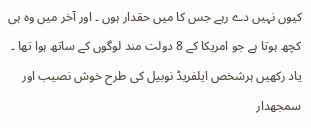کیوں نہیں دے رہے جس کا میں حقدار ہوں ۔ اور آخر میں وہ ہی کچھ ہوتا ہے جو امریکا کے 8 دولت مند لوگوں کے ساتھ ہوا تھا ۔
یاد رکھیں ہرشخص ایلفریڈ نوبیل کی طرح خوش نصیب اور سمجھدار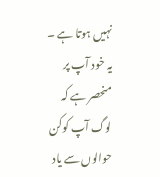نہیں ہوتا ہے ۔ یہ خود آپ پر منحصر ہے کہ لوگ آپ کوکن حوالوں سے یاد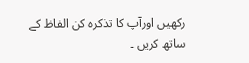رکھیں اورآپ کا تذکرہ کن الفاظ کے ساتھ کریں ۔